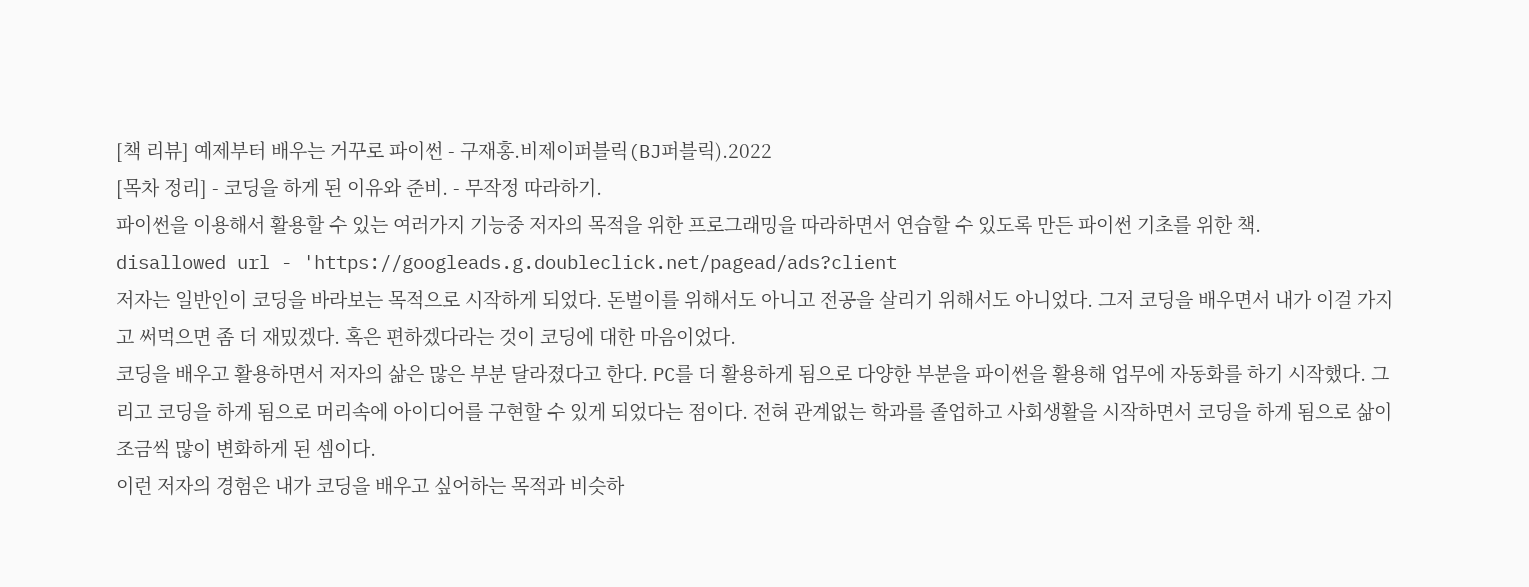[책 리뷰] 예제부터 배우는 거꾸로 파이썬 - 구재홍.비제이퍼블릭(BJ퍼블릭).2022
[목차 정리] - 코딩을 하게 된 이유와 준비. - 무작정 따라하기.
파이썬을 이용해서 활용할 수 있는 여러가지 기능중 저자의 목적을 위한 프로그래밍을 따라하면서 연습할 수 있도록 만든 파이썬 기초를 위한 책.
disallowed url - 'https://googleads.g.doubleclick.net/pagead/ads?client
저자는 일반인이 코딩을 바라보는 목적으로 시작하게 되었다. 돈벌이를 위해서도 아니고 전공을 살리기 위해서도 아니었다. 그저 코딩을 배우면서 내가 이걸 가지고 써먹으면 좀 더 재밌겠다. 혹은 편하겠다라는 것이 코딩에 대한 마음이었다.
코딩을 배우고 활용하면서 저자의 삶은 많은 부분 달라졌다고 한다. PC를 더 활용하게 됨으로 다양한 부분을 파이썬을 활용해 업무에 자동화를 하기 시작했다. 그리고 코딩을 하게 됨으로 머리속에 아이디어를 구현할 수 있게 되었다는 점이다. 전혀 관계없는 학과를 졸업하고 사회생활을 시작하면서 코딩을 하게 됨으로 삶이 조금씩 많이 변화하게 된 셈이다.
이런 저자의 경험은 내가 코딩을 배우고 싶어하는 목적과 비슷하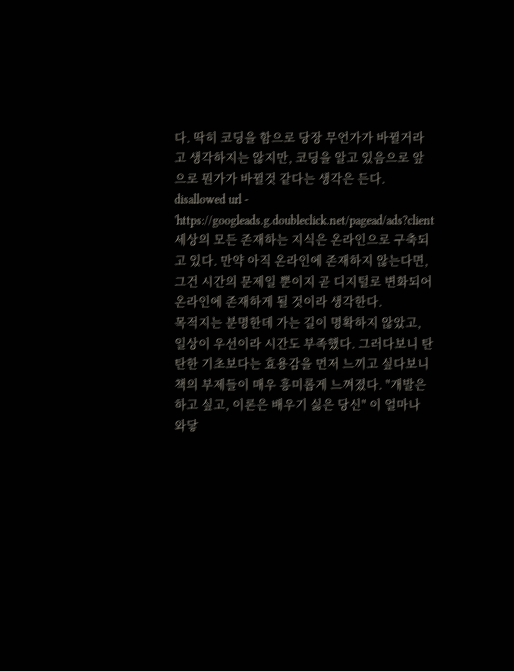다. 딱히 코딩을 함으로 당장 무언가가 바뀔거라고 생각하지는 않지만, 코딩을 알고 있음으로 앞으로 뭔가가 바뀔것 같다는 생각은 든다.
disallowed url - 'https://googleads.g.doubleclick.net/pagead/ads?client
세상의 모든 존재하는 지식은 온라인으로 구축되고 있다. 만약 아직 온라인에 존재하지 않는다면, 그건 시간의 문제일 뿐이지 곧 디지털로 변화되어 온라인에 존재하게 될 것이라 생각한다.
목적지는 분명한데 가는 길이 명확하지 않았고, 일상이 우선이라 시간도 부족했다. 그러다보니 탄탄한 기초보다는 효용감을 먼저 느끼고 싶다보니 책의 부제들이 매우 흥미롭게 느껴졌다. "개발은 하고 싶고, 이론은 배우기 싫은 당신" 이 얼마나 와닿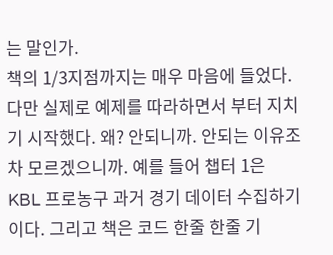는 말인가.
책의 1/3지점까지는 매우 마음에 들었다. 다만 실제로 예제를 따라하면서 부터 지치기 시작했다. 왜? 안되니까. 안되는 이유조차 모르겠으니까. 예를 들어 챕터 1은 KBL 프로농구 과거 경기 데이터 수집하기이다. 그리고 책은 코드 한줄 한줄 기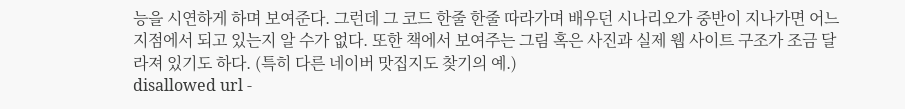능을 시연하게 하며 보여준다. 그런데 그 코드 한줄 한줄 따라가며 배우던 시나리오가 중반이 지나가면 어느 지점에서 되고 있는지 알 수가 없다. 또한 책에서 보여주는 그림 혹은 사진과 실제 웹 사이트 구조가 조금 달라져 있기도 하다. (특히 다른 네이버 맛집지도 찾기의 예.)
disallowed url -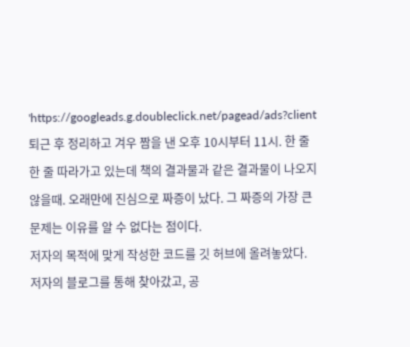'https://googleads.g.doubleclick.net/pagead/ads?client
퇴근 후 정리하고 겨우 짬을 낸 오후 10시부터 11시. 한 줄 한 줄 따라가고 있는데 책의 결과물과 같은 결과물이 나오지 않을때. 오래만에 진심으로 짜증이 났다. 그 짜증의 가장 큰 문제는 이유를 알 수 없다는 점이다.
저자의 목적에 맞게 작성한 코드를 깃 허브에 올려놓았다. 저자의 블로그를 통해 찾아갔고, 공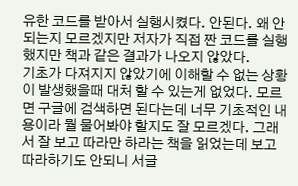유한 코드를 받아서 실행시켰다. 안된다. 왜 안되는지 모르겠지만 저자가 직접 짠 코드를 실행했지만 책과 같은 결과가 나오지 않았다.
기초가 다져지지 않았기에 이해할 수 없는 상황이 발생했을때 대처 할 수 있는게 없었다. 모르면 구글에 검색하면 된다는데 너무 기초적인 내용이라 뭘 물어봐야 할지도 잘 모르겠다. 그래서 잘 보고 따라만 하라는 책을 읽었는데 보고 따라하기도 안되니 서글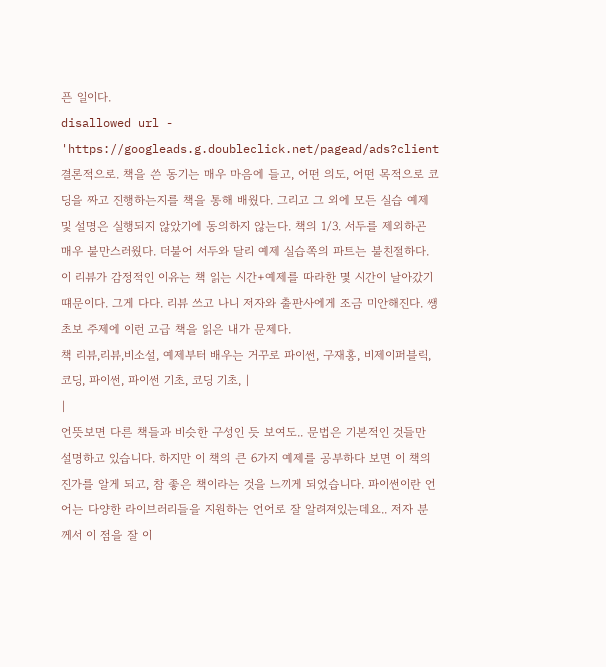픈 일이다.
disallowed url - 'https://googleads.g.doubleclick.net/pagead/ads?client
결론적으로. 책을 쓴 동기는 매우 마음에 들고, 어떤 의도, 어떤 목적으로 코딩을 짜고 진행하는지를 책을 통해 배웠다. 그리고 그 외에 모든 실습 예제 및 설명은 실행되지 않았기에 동의하지 않는다. 책의 1/3. 서두를 제외하곤 매우 불만스러웠다. 더불어 서두와 달리 예제 실습쪽의 파트는 불친절하다.
이 리뷰가 감정적인 이유는 책 읽는 시간+예제를 따라한 몇 시간이 날아갔기 떄문이다. 그게 다다. 리뷰 쓰고 나니 저자와 출판사에게 조금 미안해진다. 쌩 초보 주제에 이런 고급 책을 읽은 내가 문제다.
책 리뷰,리뷰,비소설, 예제부터 배우는 거꾸로 파이썬, 구재홍, 비제이퍼블릭, 코딩, 파이썬, 파이썬 기초, 코딩 기초, |
|
언뜻보면 다른 책들과 비슷한 구성인 듯 보여도.. 문법은 기본적인 것들만 설명하고 있습니다. 하지만 이 책의 큰 6가지 예제를 공부하다 보면 이 책의 진가를 알게 되고, 참 좋은 책이라는 것을 느끼게 되었습니다. 파이썬이란 언어는 다양한 라이브러리들을 지원하는 언어로 잘 알려져있는데요.. 저자 분께서 이 점을 잘 이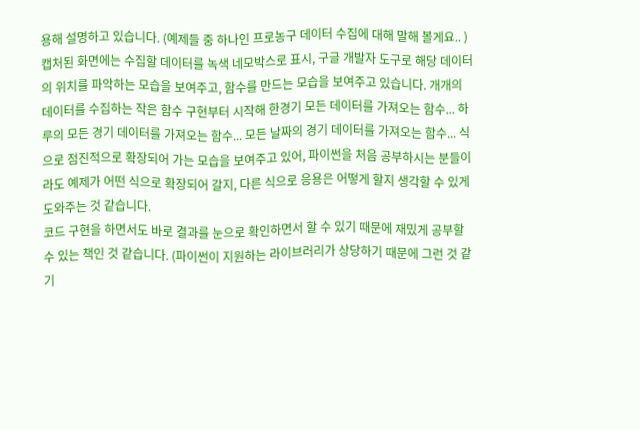용해 설명하고 있습니다. (예제들 중 하나인 프로농구 데이터 수집에 대해 말해 볼게요.. )
캡처된 화면에는 수집할 데이터를 녹색 네모박스로 표시, 구글 개발자 도구로 해당 데이터의 위치를 파악하는 모습을 보여주고, 함수를 만드는 모습을 보여주고 있습니다. 개개의 데이터를 수집하는 작은 함수 구현부터 시작해 한경기 모든 데이터를 가져오는 함수... 하루의 모든 경기 데이터를 가져오는 함수... 모든 날짜의 경기 데이터를 가져오는 함수... 식으로 점진적으로 확장되어 가는 모습을 보여주고 있어, 파이썬을 처음 공부하시는 분들이라도 예제가 어떤 식으로 확장되어 갈지, 다른 식으로 응용은 어떻게 할지 생각할 수 있게 도와주는 것 같습니다.
코드 구현을 하면서도 바로 결과를 눈으로 확인하면서 할 수 있기 때문에 재밌게 공부할 수 있는 책인 것 같습니다. (파이썬이 지원하는 라이브러리가 상당하기 때문에 그런 것 같기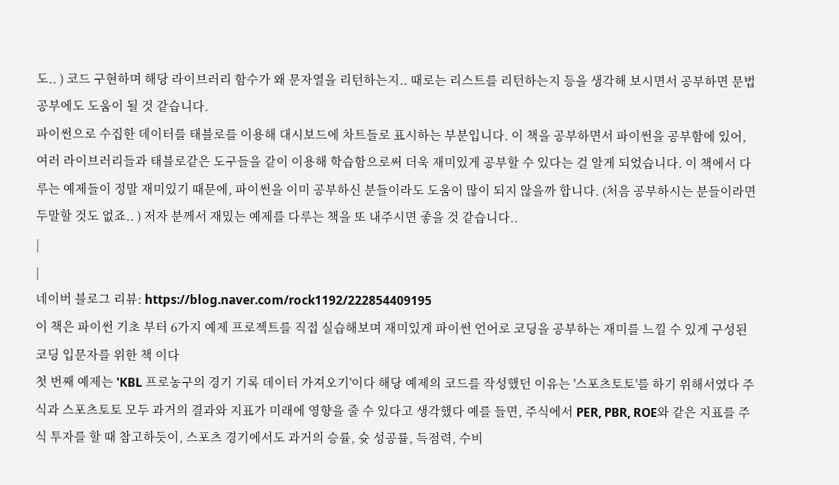도.. ) 코드 구현하며 해당 라이브러리 함수가 왜 문자열을 리턴하는지.. 때로는 리스트를 리턴하는지 등을 생각해 보시면서 공부하면 문법 공부에도 도움이 될 것 같습니다.
파이썬으로 수집한 데이터를 태블로를 이용해 대시보드에 차트들로 표시하는 부분입니다. 이 책을 공부하면서 파이썬을 공부함에 있어, 여러 라이브러리들과 태블로같은 도구들을 같이 이용해 학습함으로써 더욱 재미있게 공부할 수 있다는 걸 알게 되었습니다. 이 책에서 다루는 예제들이 정말 재미있기 때문에, 파이썬을 이미 공부하신 분들이라도 도움이 많이 되지 않을까 합니다. (처음 공부하시는 분들이라면 두말할 것도 없죠.. ) 저자 분께서 재밌는 예제를 다루는 책을 또 내주시면 좋을 것 같습니다..
|
|
네이버 블로그 리뷰: https://blog.naver.com/rock1192/222854409195
이 책은 파이썬 기초 부터 6가지 예제 프로젝트를 직접 실습해보며 재미있게 파이썬 언어로 코딩을 공부하는 재미를 느낄 수 있게 구성된 코딩 입문자를 위한 책 이다
첫 번째 예제는 'KBL 프로농구의 경기 기록 데이터 가져오기'이다 해당 예제의 코드를 작성했던 이유는 '스포츠토토'를 하기 위해서였다 주식과 스포츠토토 모두 과거의 결과와 지표가 미래에 영향을 줄 수 있다고 생각했다 예를 들면, 주식에서 PER, PBR, ROE와 같은 지표를 주식 투자를 할 때 참고하듯이, 스포츠 경기에서도 과거의 승률, 슛 성공률, 득점력, 수비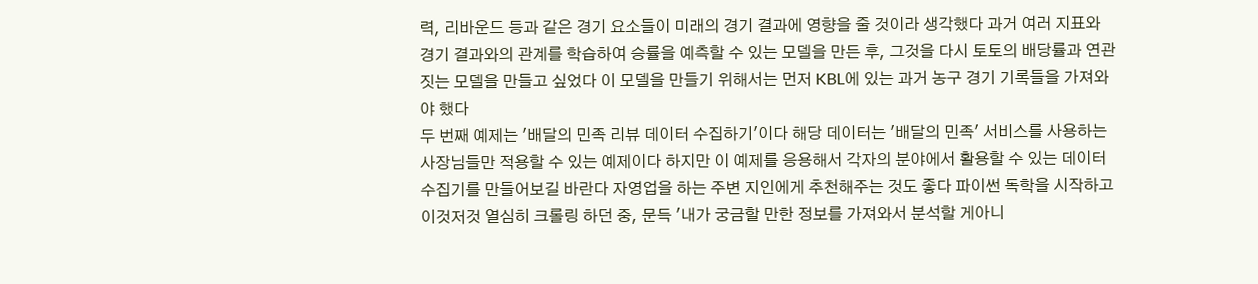력, 리바운드 등과 같은 경기 요소들이 미래의 경기 결과에 영향을 줄 것이라 생각했다 과거 여러 지표와 경기 결과와의 관계를 학습하여 승률을 예측할 수 있는 모델을 만든 후, 그것을 다시 토토의 배당률과 연관 짓는 모델을 만들고 싶었다 이 모델을 만들기 위해서는 먼저 KBL에 있는 과거 농구 경기 기록들을 가져와야 했다
두 번째 예제는 '배달의 민족 리뷰 데이터 수집하기'이다 해당 데이터는 '배달의 민족' 서비스를 사용하는 사장님들만 적용할 수 있는 예제이다 하지만 이 예제를 응용해서 각자의 분야에서 활용할 수 있는 데이터 수집기를 만들어보길 바란다 자영업을 하는 주변 지인에게 추천해주는 것도 좋다 파이썬 독학을 시작하고 이것저것 열심히 크롤링 하던 중, 문득 '내가 궁금할 만한 정보를 가져와서 분석할 게아니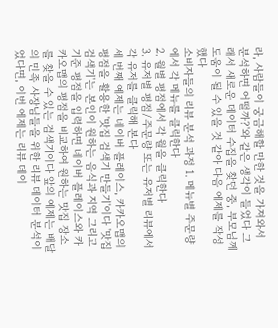라, 사람들이 궁금해할 만한 것을 가져와서 분석하면 어떨까?'와 같은 생각이 들었다 그래서 새로운 데이터 수집을 찾던 중, 부모님께 도움이 될 수 있을 것 같아 다음 에제를 작성했다
소비자들의 리뷰 분석 과정 1. 메뉴별 주문량에서 각 메뉴를 클릭한다
2. 월별 평점에서 각 월을 클릭한다
3. 유저별 평점/주문량 또는 유저별 리뷰에서 각 유저를 클릭해 본다
세 번째 예제는 네이버 플레이스, 카카오맵의 평점을 활용한 '맛집 검색기 만들기'이다 '맛집 검색기'는 본인이 원하는 음식과 지역 그리고 기준 평점을 입력하면 네이버 플레이스와 카카오맵의 평점을 비교하여 원하는 맛집 장소를 찾을 수 있는 검색기이다 앞의 예제는 배달의 민족 사장님들을 위한 리뷰 데이터 분석이었다면, 이번 에제는 리뷰 데이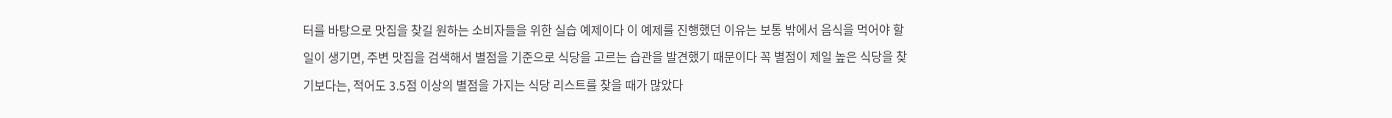터를 바탕으로 맛집을 찾길 원하는 소비자들을 위한 실습 예제이다 이 예제를 진행했던 이유는 보통 밖에서 음식을 먹어야 할 일이 생기면, 주변 맛집을 검색해서 별점을 기준으로 식당을 고르는 습관을 발견했기 때문이다 꼭 별점이 제일 높은 식당을 찾기보다는, 적어도 3.5점 이상의 별점을 가지는 식당 리스트를 찾을 때가 많았다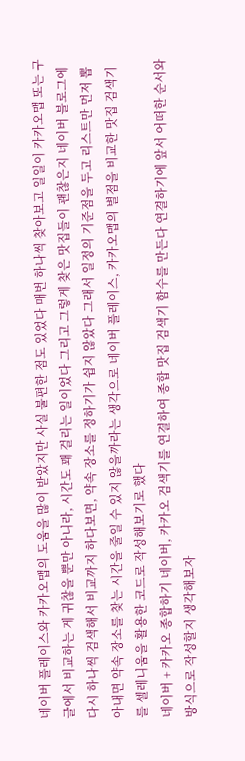네이버 플레이스와 카카오맵의 도움을 많이 받았지만 사실 불편한 점도 있었다 매번 하나씩 찾아보고 일일이 카카오맵 또는 구글에서 비교하는 게 귀찮을 뿐만 아니라, 시간도 꽤 걸리는 일이었다 그리고 그렇게 찾은 맛집들이 괜찮은지 네이버 블로그에 다시 하나씩 검색해서 비교까지 하다보면, 약속 장소를 정하기가 쉽지 않았다 그래서 일정의 기준점을 두고 리스트만 먼저 뽑아내면 약속 장소를 찾는 시간을 줄일 수 있지 않을까라는 생각으로 네이버 플레이스, 카카오맵의 별점을 비교한 맛집 검색기를 셀레니움을 활용한 코드로 작성해보기로 했다
네이버 + 카카오 종합하기 네이버, 카카오 검색기를 연결하여 종합 맛집 검색기 함수를 만든다 연결하기에 앞서 어떠한 순서와 방식으로 작성할지 생각해보자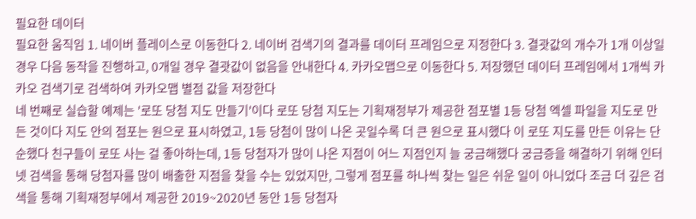필요한 데이터
필요한 움직임 1. 네이버 플레이스로 이동한다 2. 네이버 검색기의 결과를 데이터 프레임으로 지정한다 3. 결괏값의 개수가 1개 이상일 경우 다음 동작을 진행하고, 0개일 경우 결괏값이 없음을 안내한다 4. 카카오맵으로 이동한다 5. 저장했던 데이터 프레임에서 1개씩 카카오 검색기로 검색하여 카카오맵 별점 값을 저장한다
네 번째로 실습할 예제는 '로또 당첨 지도 만들기'이다 로또 당첨 지도는 기획재정부가 제공한 점포별 1등 당첨 엑셀 파일을 지도로 만든 것이다 지도 안의 점포는 원으로 표시하였고, 1등 당첨이 많이 나온 곳일수록 더 큰 원으로 표시했다 이 로또 지도를 만든 이유는 단순했다 친구들이 로또 사는 걸 좋아하는데, 1등 당첨자가 많이 나온 지점이 어느 지점인지 늘 궁금해했다 궁금증을 해결하기 위해 인터넷 검색을 통해 당첨자를 많이 배출한 지점을 찾을 수는 있었지만, 그렇게 점포를 하나씩 찾는 일은 쉬운 일이 아니었다 조금 더 깊은 검색을 통해 기획재정부에서 제공한 2019~2020년 동안 1등 당첨자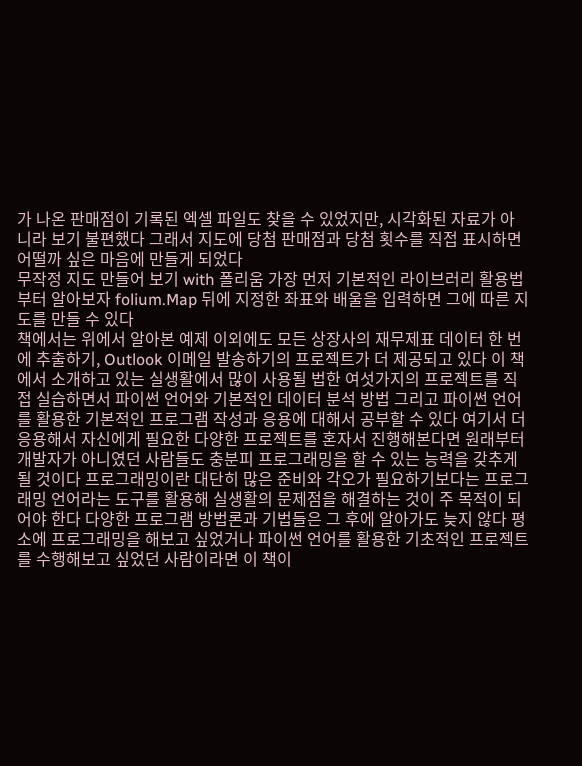가 나온 판매점이 기록된 엑셀 파일도 찾을 수 있었지만, 시각화된 자료가 아니라 보기 불편했다 그래서 지도에 당첨 판매점과 당첨 횟수를 직접 표시하면 어떨까 싶은 마음에 만들게 되었다
무작정 지도 만들어 보기 with 폴리움 가장 먼저 기본적인 라이브러리 활용법부터 알아보자 folium.Map 뒤에 지정한 좌표와 배울을 입력하면 그에 따른 지도를 만들 수 있다
책에서는 위에서 알아본 예제 이외에도 모든 상장사의 재무제표 데이터 한 번에 추출하기, Outlook 이메일 발송하기의 프로젝트가 더 제공되고 있다 이 책에서 소개하고 있는 실생활에서 많이 사용될 법한 여섯가지의 프로젝트를 직접 실습하면서 파이썬 언어와 기본적인 데이터 분석 방법 그리고 파이썬 언어를 활용한 기본적인 프로그램 작성과 응용에 대해서 공부할 수 있다 여기서 더 응용해서 자신에게 필요한 다양한 프로젝트를 혼자서 진행해본다면 원래부터 개발자가 아니였던 사람들도 충분피 프로그래밍을 할 수 있는 능력을 갖추게 될 것이다 프로그래밍이란 대단히 많은 준비와 각오가 필요하기보다는 프로그래밍 언어라는 도구를 활용해 실생활의 문제점을 해결하는 것이 주 목적이 되어야 한다 다양한 프로그램 방법론과 기법들은 그 후에 알아가도 늦지 않다 평소에 프로그래밍을 해보고 싶었거나 파이썬 언어를 활용한 기초적인 프로젝트를 수행해보고 싶었던 사람이라면 이 책이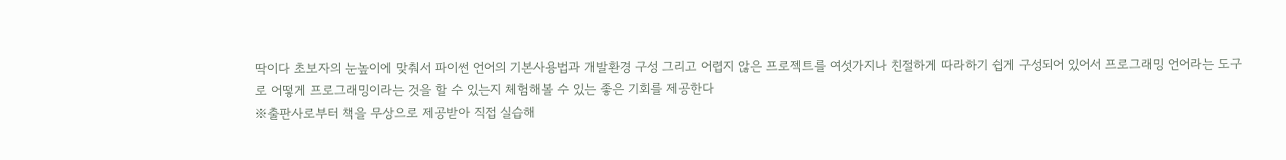딱이다 초보자의 눈높이에 맞춰서 파이썬 언어의 기본사용법과 개발환경 구성 그리고 어렵지 않은 프로젝트를 여섯가지나 친절하게 따라하기 쉽게 구성되어 있어서 프로그래밍 언어라는 도구로 어떻게 프로그래밍이라는 것을 할 수 있는지 체험해볼 수 있는 좋은 기회를 제공한다
※출판사로부터 책을 무상으로 제공받아 직접 실습해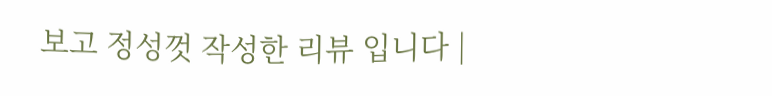보고 정성껏 작성한 리뷰 입니다 |